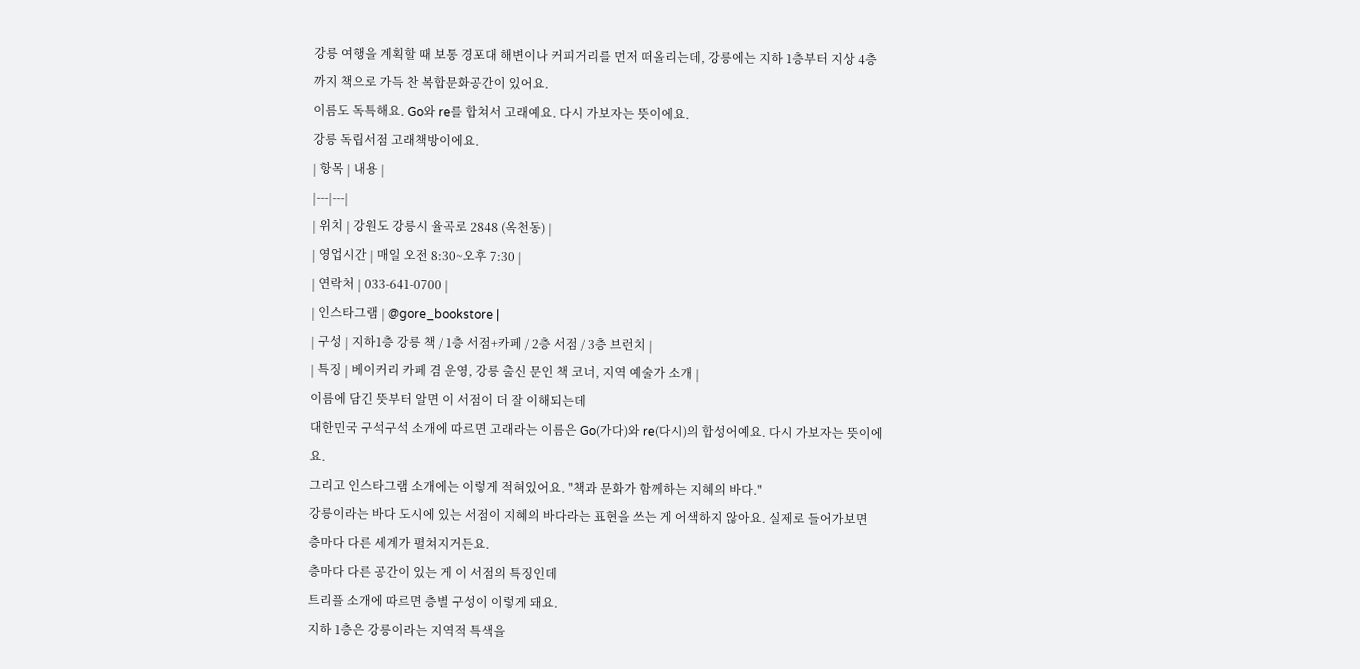강릉 여행을 계획할 때 보통 경포대 해변이나 커피거리를 먼저 떠올리는데, 강릉에는 지하 1층부터 지상 4층까지 책으로 가득 찬 복합문화공간이 있어요.
이름도 독특해요. Go와 re를 합쳐서 고래예요. 다시 가보자는 뜻이에요.
강릉 독립서점 고래책방이에요.
| 항목 | 내용 |
|---|---|
| 위치 | 강원도 강릉시 율곡로 2848 (옥천동) |
| 영업시간 | 매일 오전 8:30~오후 7:30 |
| 연락처 | 033-641-0700 |
| 인스타그램 | @gore_bookstore |
| 구성 | 지하1층 강릉 책 / 1층 서점+카페 / 2층 서점 / 3층 브런치 |
| 특징 | 베이커리 카페 겸 운영, 강릉 출신 문인 책 코너, 지역 예술가 소개 |
이름에 담긴 뜻부터 알면 이 서점이 더 잘 이해되는데
대한민국 구석구석 소개에 따르면 고래라는 이름은 Go(가다)와 re(다시)의 합성어예요. 다시 가보자는 뜻이에요.
그리고 인스타그램 소개에는 이렇게 적혀있어요. "책과 문화가 함께하는 지혜의 바다."
강릉이라는 바다 도시에 있는 서점이 지혜의 바다라는 표현을 쓰는 게 어색하지 않아요. 실제로 들어가보면 층마다 다른 세계가 펼쳐지거든요.
층마다 다른 공간이 있는 게 이 서점의 특징인데
트리플 소개에 따르면 층별 구성이 이렇게 돼요.
지하 1층은 강릉이라는 지역적 특색을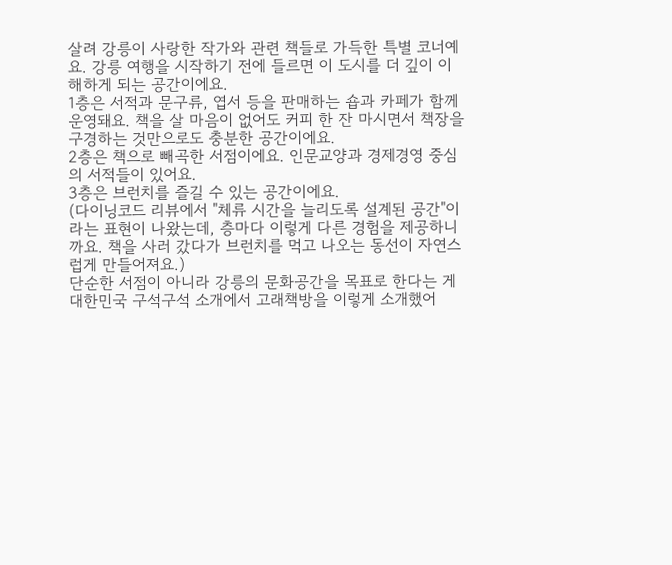살려 강릉이 사랑한 작가와 관련 책들로 가득한 특별 코너예요. 강릉 여행을 시작하기 전에 들르면 이 도시를 더 깊이 이해하게 되는 공간이에요.
1층은 서적과 문구류, 엽서 등을 판매하는 숍과 카페가 함께 운영돼요. 책을 살 마음이 없어도 커피 한 잔 마시면서 책장을 구경하는 것만으로도 충분한 공간이에요.
2층은 책으로 빼곡한 서점이에요. 인문교양과 경제경영 중심의 서적들이 있어요.
3층은 브런치를 즐길 수 있는 공간이에요.
(다이닝코드 리뷰에서 "체류 시간을 늘리도록 설계된 공간"이라는 표현이 나왔는데, 층마다 이렇게 다른 경험을 제공하니까요. 책을 사러 갔다가 브런치를 먹고 나오는 동선이 자연스럽게 만들어져요.)
단순한 서점이 아니라 강릉의 문화공간을 목표로 한다는 게
대한민국 구석구석 소개에서 고래책방을 이렇게 소개했어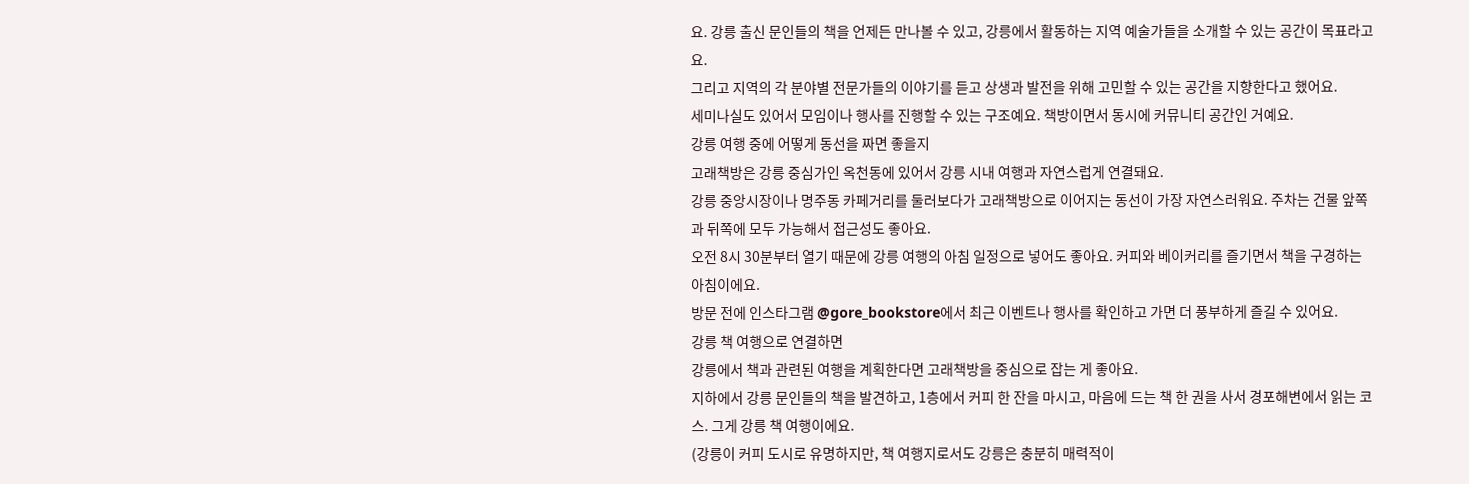요. 강릉 출신 문인들의 책을 언제든 만나볼 수 있고, 강릉에서 활동하는 지역 예술가들을 소개할 수 있는 공간이 목표라고요.
그리고 지역의 각 분야별 전문가들의 이야기를 듣고 상생과 발전을 위해 고민할 수 있는 공간을 지향한다고 했어요.
세미나실도 있어서 모임이나 행사를 진행할 수 있는 구조예요. 책방이면서 동시에 커뮤니티 공간인 거예요.
강릉 여행 중에 어떻게 동선을 짜면 좋을지
고래책방은 강릉 중심가인 옥천동에 있어서 강릉 시내 여행과 자연스럽게 연결돼요.
강릉 중앙시장이나 명주동 카페거리를 둘러보다가 고래책방으로 이어지는 동선이 가장 자연스러워요. 주차는 건물 앞쪽과 뒤쪽에 모두 가능해서 접근성도 좋아요.
오전 8시 30분부터 열기 때문에 강릉 여행의 아침 일정으로 넣어도 좋아요. 커피와 베이커리를 즐기면서 책을 구경하는 아침이에요.
방문 전에 인스타그램 @gore_bookstore에서 최근 이벤트나 행사를 확인하고 가면 더 풍부하게 즐길 수 있어요.
강릉 책 여행으로 연결하면
강릉에서 책과 관련된 여행을 계획한다면 고래책방을 중심으로 잡는 게 좋아요.
지하에서 강릉 문인들의 책을 발견하고, 1층에서 커피 한 잔을 마시고, 마음에 드는 책 한 권을 사서 경포해변에서 읽는 코스. 그게 강릉 책 여행이에요.
(강릉이 커피 도시로 유명하지만, 책 여행지로서도 강릉은 충분히 매력적이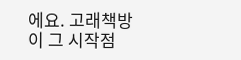에요. 고래책방이 그 시작점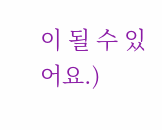이 될 수 있어요.)